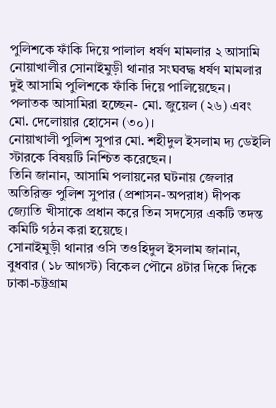পুলিশকে ফাঁকি দিয়ে পালাল ধর্ষণ মামলার ২ আসামি
নোয়াখালীর সোনাইমুড়ী থানার সংঘবদ্ধ ধর্ষণ মামলার দুই আসামি পুলিশকে ফাঁকি দিয়ে পালিয়েছেন।
পলাতক আসামিরা হচ্ছেন- মো. জুয়েল (২৬) এবং মো. দেলোয়ার হোসেন (৩০)।
নোয়াখালী পুলিশ সুপার মো. শহীদুল ইসলাম দ্য ডেইলি স্টারকে বিষয়টি নিশ্চিত করেছেন।
তিনি জানান, আসামি পলায়নের ঘটনায় জেলার অতিরিক্ত পুলিশ সুপার (প্রশাসন-অপরাধ) দীপক জ্যোতি খীসাকে প্রধান করে তিন সদস্যের একটি তদন্ত কমিটি গঠন করা হয়েছে।
সোনাইমুড়ী থানার ওসি তওহিদুল ইসলাম জানান, বুধবার (১৮ আগস্ট) বিকেল পৌনে ৪টার দিকে দিকে ঢাকা-চট্টগ্রাম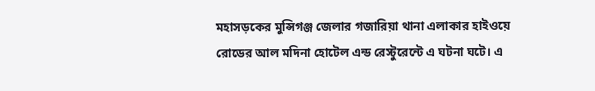মহাসড়কের মুন্সিগঞ্জ জেলার গজারিয়া থানা এলাকার হাইওয়ে রোডের আল মদিনা হোটেল এন্ড রেস্টুরেন্টে এ ঘটনা ঘটে। এ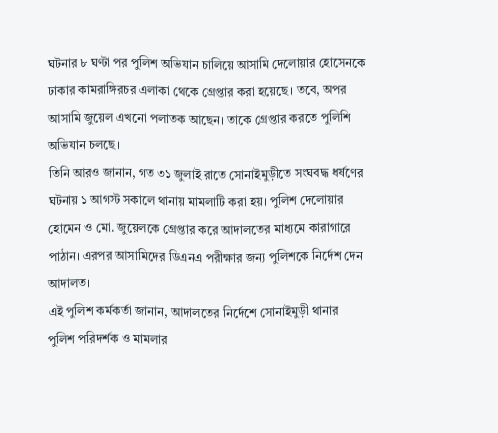ঘটনার ৮ ঘণ্টা পর পুলিশ অভিযান চালিয়ে আসামি দেলোয়ার হোসেনকে ঢাকার কামরাঙ্গিরচর এলাকা থেকে গ্রেপ্তার করা হয়েছে। তবে, অপর আসামি জুয়েল এখনো পলাতক আছেন। তাকে গ্রেপ্তার করতে পুলিশি অভিযান চলছে।
তিনি আরও জানান, গত ৩১ জুলাই রাতে সোনাইমুড়ীতে সংঘবদ্ধ ধর্ষণের ঘটনায় ১ আগস্ট সকালে থানায় মামলাটি করা হয়। পুলিশ দেলোয়ার হোমেন ও মো. জুয়েলকে গ্রেপ্তার করে আদালতের মাধ্যমে কারাগারে পাঠান। এরপর আসামিদের ডিএনএ পরীক্ষার জন্য পুলিশকে নির্দেশ দেন আদালত।
এই পুলিশ কর্মকর্তা জানান, আদালতের নির্দেশে সোনাইমুড়ী থানার পুলিশ পরিদর্শক ও মামলার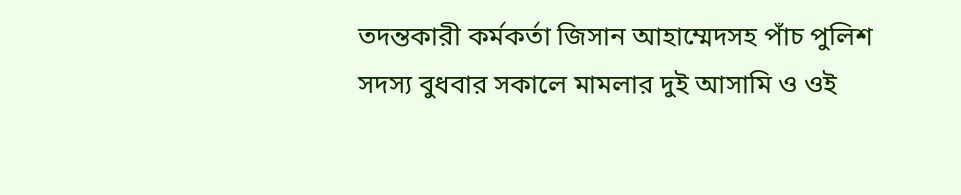তদন্তকারী কর্মকর্তা জিসান আহাম্মেদসহ পাঁচ পুলিশ সদস্য বুধবার সকালে মামলার দুই আসামি ও ওই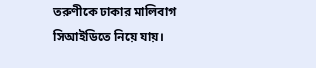তরুণীকে ঢাকার মালিবাগ সিআইডিতে নিয়ে যায়।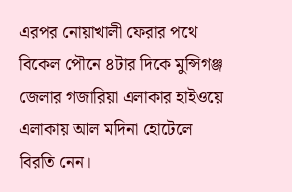এরপর নোয়াখালী ফেরার পথে বিকেল পৌনে ৪টার দিকে মুন্সিগঞ্জ জেলার গজারিয়া এলাকার হাইওয়ে এলাকায় আল মদিনা হোটেলে বিরতি নেন।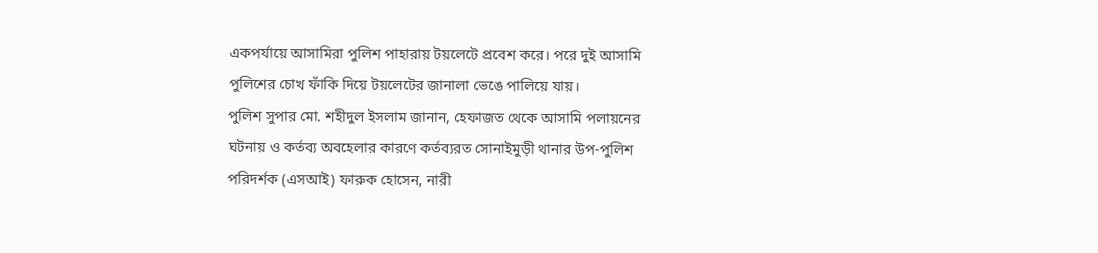একপর্যায়ে আসামিরা পুলিশ পাহারায় টয়লেটে প্রবেশ করে। পরে দুই আসামি পুলিশের চোখ ফাঁকি দিয়ে টয়লেটের জানালা ভেঙে পালিয়ে যায়।
পুলিশ সুপার মো. শহীদুল ইসলাম জানান, হেফাজত থেকে আসামি পলায়নের ঘটনায় ও কর্তব্য অবহেলার কারণে কর্তব্যরত সোনাইমুড়ী থানার উপ-পুলিশ পরিদর্শক (এসআই) ফারুক হোসেন, নারী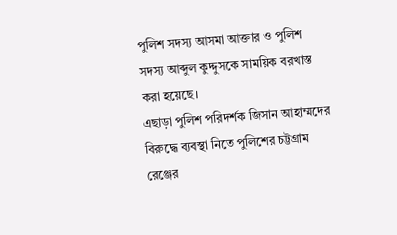পুলিশ সদস্য আসমা আক্তার ও পুলিশ সদস্য আব্দুল কুদ্দুসকে সাময়িক বরখাস্ত করা হয়েছে।
এছাড়া পুলিশ পরিদর্শক জিসান আহাম্মদের বিরুদ্ধে ব্যবস্থা নিতে পুলিশের চট্টগ্রাম রেঞ্জের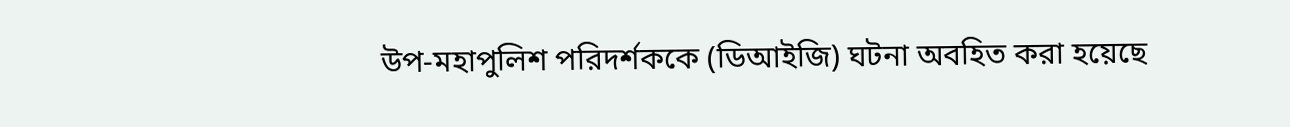উপ-মহাপুলিশ পরিদর্শককে (ডিআইজি) ঘটনা অবহিত করা হয়েছে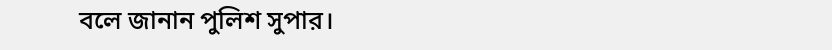বলে জানান পুলিশ সুপার।